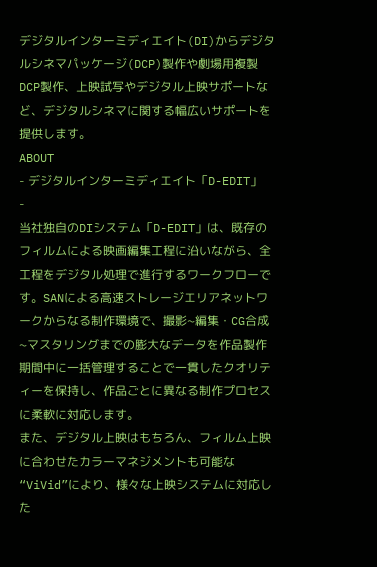デジタルインターミディエイト(DI)からデジタルシネマパッケージ(DCP)製作や劇場用複製DCP製作、上映試写やデジタル上映サポートなど、デジタルシネマに関する幅広いサポートを提供します。
ABOUT
- デジタルインターミディエイト「D-EDIT」
-
当社独自のDIシステム「D-EDIT」は、既存のフィルムによる映画編集工程に沿いながら、全工程をデジタル処理で進行するワークフローです。SANによる高速ストレージエリアネットワークからなる制作環境で、撮影~編集・CG合成~マスタリングまでの膨大なデータを作品製作期間中に一括管理することで一貫したクオリティーを保持し、作品ごとに異なる制作プロセスに柔軟に対応します。
また、デジタル上映はもちろん、フィルム上映に合わせたカラーマネジメントも可能な“ViVid”により、様々な上映システムに対応した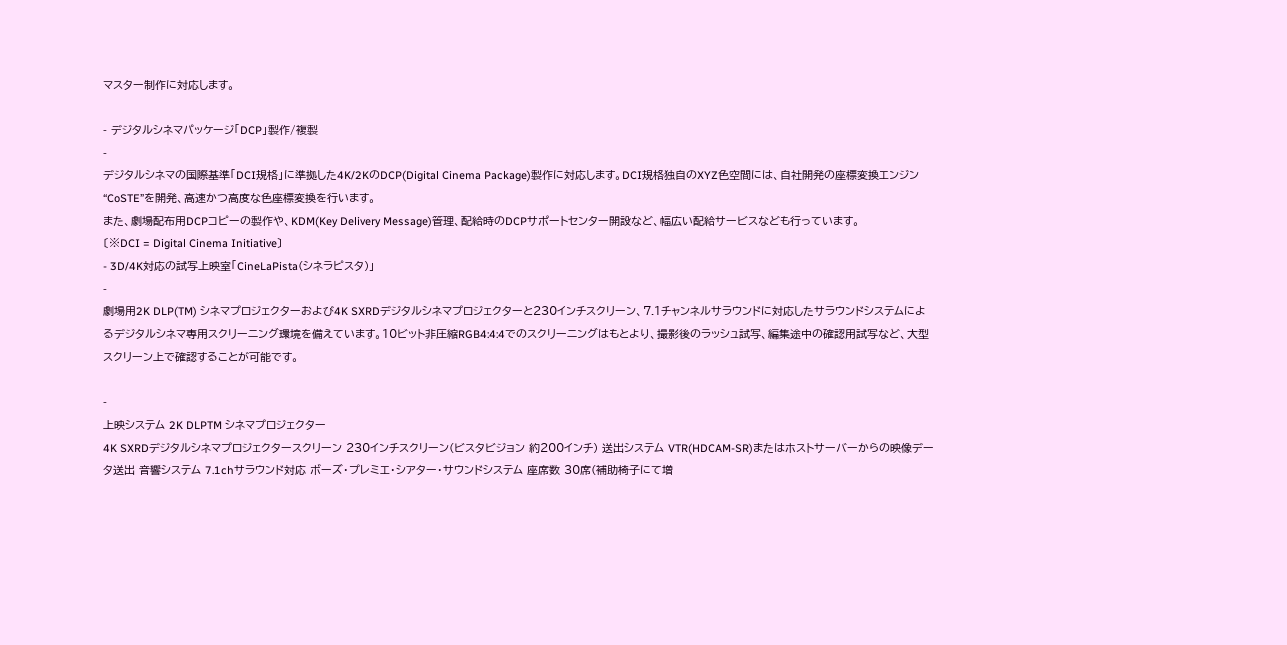マスター制作に対応します。

- デジタルシネマパッケージ「DCP」製作/複製
-
デジタルシネマの国際基準「DCI規格」に準拠した4K/2KのDCP(Digital Cinema Package)製作に対応します。DCI規格独自のXYZ色空間には、自社開発の座標変換エンジン“CoSTE”を開発、高速かつ高度な色座標変換を行います。
また、劇場配布用DCPコピーの製作や、KDM(Key Delivery Message)管理、配給時のDCPサポートセンター開設など、幅広い配給サービスなども行っています。
〔※DCI = Digital Cinema Initiative〕
- 3D/4K対応の試写上映室「CineLaPista(シネラピスタ)」
-
劇場用2K DLP(TM) シネマプロジェクターおよび4K SXRDデジタルシネマプロジェクターと230インチスクリーン、7.1チャンネルサラウンドに対応したサラウンドシステムによるデジタルシネマ専用スクリーニング環境を備えています。10ビット非圧縮RGB4:4:4でのスクリーニングはもとより、撮影後のラッシュ試写、編集途中の確認用試写など、大型スクリーン上で確認することが可能です。

-
上映システム 2K DLPTM シネマプロジェクター
4K SXRDデジタルシネマプロジェクタースクリーン 230インチスクリーン(ビスタビジョン 約200インチ) 送出システム VTR(HDCAM-SR)またはホストサーバーからの映像データ送出 音響システム 7.1chサラウンド対応 ボーズ・プレミエ・シアター・サウンドシステム 座席数 30席(補助椅子にて増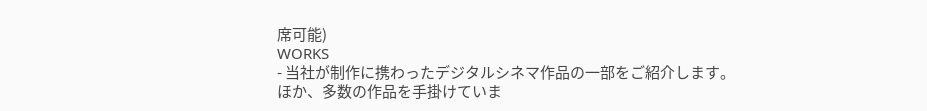席可能)
WORKS
- 当社が制作に携わったデジタルシネマ作品の一部をご紹介します。
ほか、多数の作品を手掛けていま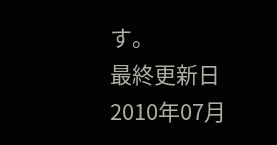す。
最終更新日 2010年07月